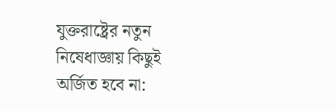যুক্তরাষ্ট্রের নতুন নিষেধাজ্ঞায় কিছুই অর্জিত হবে না: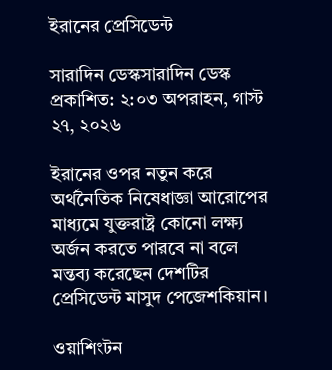ইরানের প্রেসিডেন্ট

সারাদিন ডেস্কসারাদিন ডেস্ক
প্রকাশিত: ২:০৩ অপরাহন, গাস্ট ২৭, ২০২৬

ইরানের ওপর নতুন করে অর্থনৈতিক নিষেধাজ্ঞা আরোপের মাধ্যমে যুক্তরাষ্ট্র কোনো লক্ষ্য অর্জন করতে পারবে না বলে মন্তব্য করেছেন দেশটির প্রেসিডেন্ট মাসুদ পেজেশকিয়ান।

ওয়াশিংটন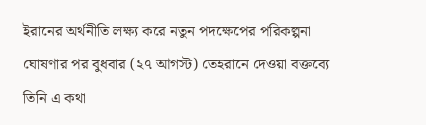ইরানের অর্থনীতি লক্ষ্য করে নতুন পদক্ষেপের পরিকল্পনা ঘোষণার পর বুধবার (২৭ আগস্ট) তেহরানে দেওয়া বক্তব্যে তিনি এ কথা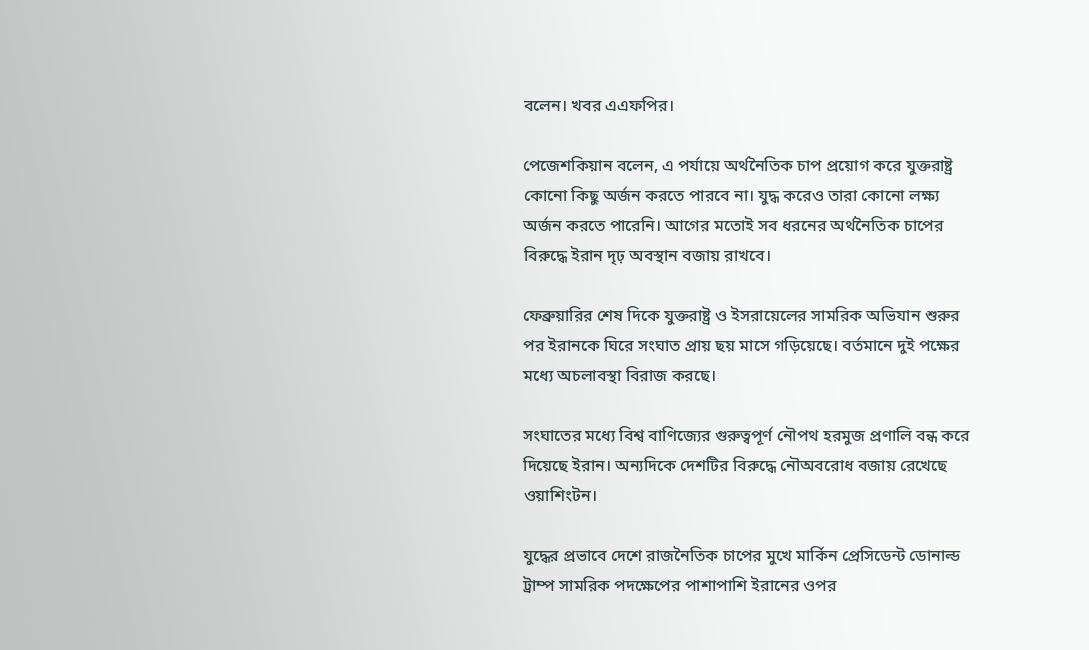বলেন। খবর এএফপির।

পেজেশকিয়ান বলেন, এ পর্যায়ে অর্থনৈতিক চাপ প্রয়োগ করে যুক্তরাষ্ট্র কোনো কিছু অর্জন করতে পারবে না। যুদ্ধ করেও তারা কোনো লক্ষ্য অর্জন করতে পারেনি। আগের মতোই সব ধরনের অর্থনৈতিক চাপের বিরুদ্ধে ইরান দৃঢ় অবস্থান বজায় রাখবে।

ফেব্রুয়ারির শেষ দিকে যুক্তরাষ্ট্র ও ইসরায়েলের সামরিক অভিযান শুরুর পর ইরানকে ঘিরে সংঘাত প্রায় ছয় মাসে গড়িয়েছে। বর্তমানে দুই পক্ষের মধ্যে অচলাবস্থা বিরাজ করছে।

সংঘাতের মধ্যে বিশ্ব বাণিজ্যের গুরুত্বপূর্ণ নৌপথ হরমুজ প্রণালি বন্ধ করে দিয়েছে ইরান। অন্যদিকে দেশটির বিরুদ্ধে নৌঅবরোধ বজায় রেখেছে ওয়াশিংটন।

যুদ্ধের প্রভাবে দেশে রাজনৈতিক চাপের মুখে মার্কিন প্রেসিডেন্ট ডোনাল্ড ট্রাম্প সামরিক পদক্ষেপের পাশাপাশি ইরানের ওপর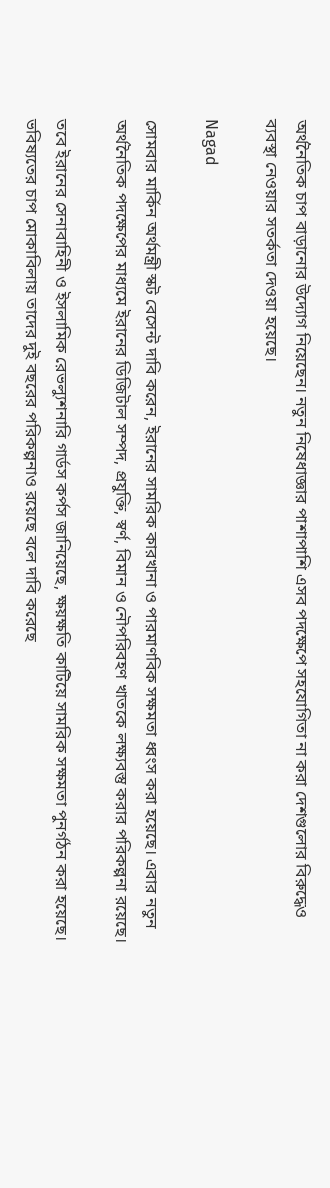অর্থনৈতিক চাপ বাড়ানোর উদ্যোগ নিয়েছেন। নতুন নিষেধাজ্ঞার পাশাপাশি এসব পদক্ষেপে সহযোগিতা না করা দেশগুলোর বিরুদ্ধেও ব্যবস্থা নেওয়ার সতর্কতা দেওয়া হয়েছে।

Nagad

সোমবার মার্কিন অর্থমন্ত্রী স্কট বেসেন্ট দাবি করেন, ইরানের সামরিক কারখানা ও পারমাণবিক সক্ষমতা ধ্বংস করা হয়েছে। এবার নতুন অর্থনৈতিক পদক্ষেপের মাধ্যমে ইরানের ডিজিটাল সম্পদ, প্রযুক্তি, স্বর্ণ, বিমান ও নৌপরিবহণ খাতকে লক্ষ্যবস্তু করার পরিকল্পনা রয়েছে।

তবে ইরানের সেনাবাহিনী ও ইসলামিক রেভল্যুশনারি গার্ডস কর্পস জানিয়েছে, ক্ষয়ক্ষতি কাটিয়ে সামরিক সক্ষমতা পুনর্গঠন করা হয়েছে। ভবিষ্যতের চাপ মোকাবিলায় তাদের দুই বছরের পরিকল্পনাও রয়েছে বলে দাবি করেছে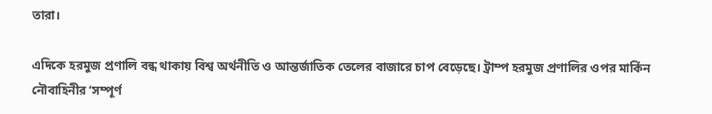তারা।

এদিকে হরমুজ প্রণালি বন্ধ থাকায় বিশ্ব অর্থনীতি ও আন্তর্জাতিক তেলের বাজারে চাপ বেড়েছে। ট্রাম্প হরমুজ প্রণালির ওপর মার্কিন নৌবাহিনীর ‘সম্পূর্ণ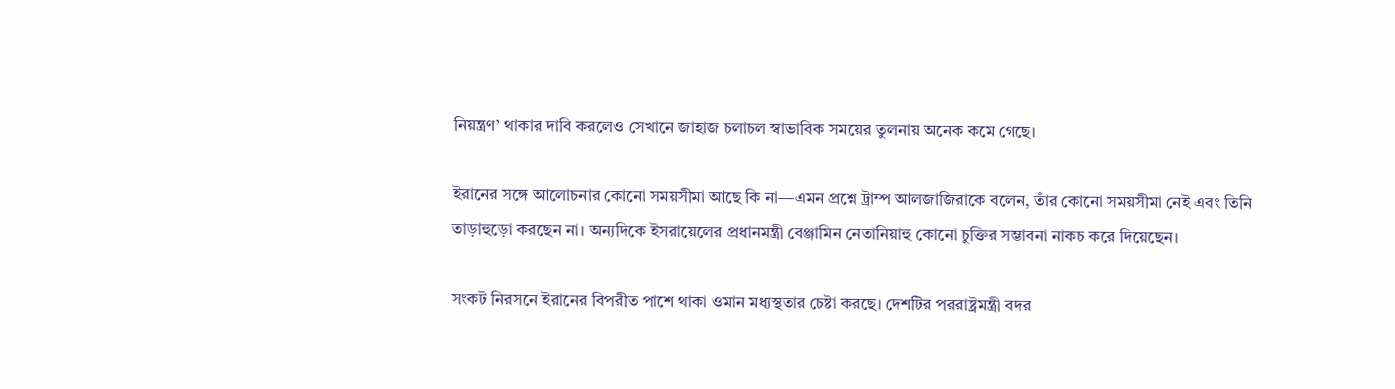নিয়ন্ত্রণ’ থাকার দাবি করলেও সেখানে জাহাজ চলাচল স্বাভাবিক সময়ের তুলনায় অনেক কমে গেছে।

ইরানের সঙ্গে আলোচনার কোনো সময়সীমা আছে কি না—এমন প্রশ্নে ট্রাম্প আলজাজিরাকে বলেন, তাঁর কোনো সময়সীমা নেই এবং তিনি তাড়াহুড়ো করছেন না। অন্যদিকে ইসরায়েলের প্রধানমন্ত্রী বেঞ্জামিন নেতানিয়াহু কোনো চুক্তির সম্ভাবনা নাকচ করে দিয়েছেন।

সংকট নিরসনে ইরানের বিপরীত পাশে থাকা ওমান মধ্যস্থতার চেষ্টা করছে। দেশটির পররাষ্ট্রমন্ত্রী বদর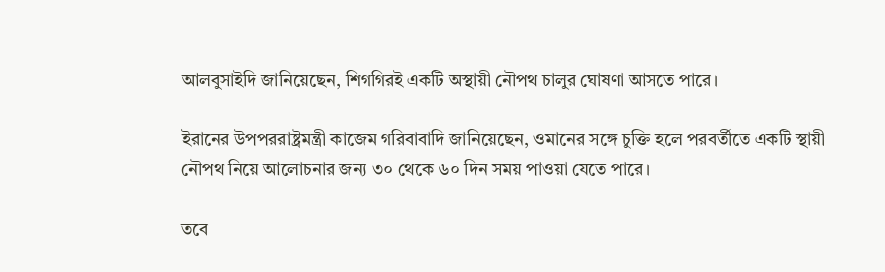আলবুসাইদি জানিয়েছেন, শিগগিরই একটি অস্থায়ী নৌপথ চালুর ঘোষণা আসতে পারে।

ইরানের উপপররাষ্ট্রমন্ত্রী কাজেম গরিবাবাদি জানিয়েছেন, ওমানের সঙ্গে চুক্তি হলে পরবর্তীতে একটি স্থায়ী নৌপথ নিয়ে আলোচনার জন্য ৩০ থেকে ৬০ দিন সময় পাওয়া যেতে পারে।

তবে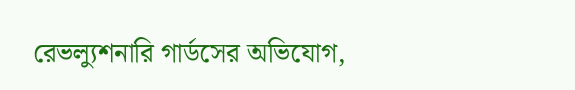রেভল্যুশনারি গার্ডসের অভিযোগ,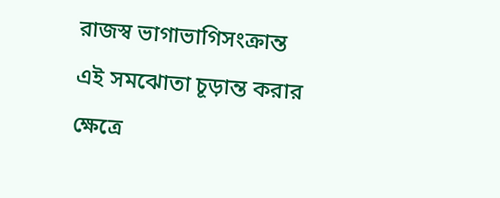রাজস্ব ভাগাভাগিসংক্রান্ত এই সমঝোতা চূড়ান্ত করার ক্ষেত্রে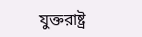যুক্তরাষ্ট্র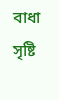বাধা সৃষ্টি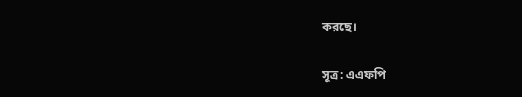করছে।

সূত্র: এএফপি